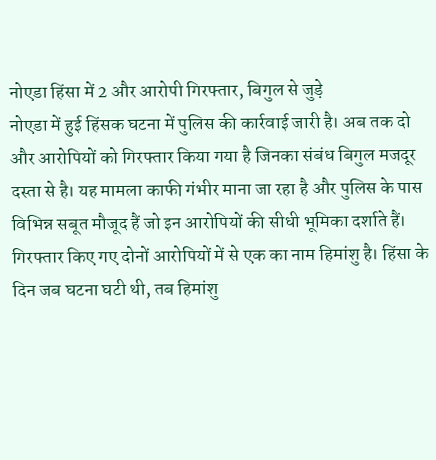नोएडा हिंसा में 2 और आरोपी गिरफ्तार, बिगुल से जुड़े
नोएडा में हुई हिंसक घटना में पुलिस की कार्रवाई जारी है। अब तक दो और आरोपियों को गिरफ्तार किया गया है जिनका संबंध बिगुल मजदूर दस्ता से है। यह मामला काफी गंभीर माना जा रहा है और पुलिस के पास विभिन्न सबूत मौजूद हैं जो इन आरोपियों की सीधी भूमिका दर्शाते हैं।
गिरफ्तार किए गए दोनों आरोपियों में से एक का नाम हिमांशु है। हिंसा के दिन जब घटना घटी थी, तब हिमांशु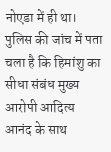नोएडा में ही था। पुलिस की जांच में पता चला है कि हिमांशु का सीधा संबंध मुख्य आरोपी आदित्य आनंद के साथ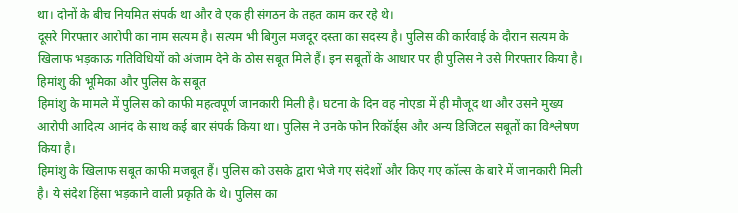था। दोनों के बीच नियमित संपर्क था और वे एक ही संगठन के तहत काम कर रहे थे।
दूसरे गिरफ्तार आरोपी का नाम सत्यम है। सत्यम भी बिगुल मजदूर दस्ता का सदस्य है। पुलिस की कार्रवाई के दौरान सत्यम के खिलाफ भड़काऊ गतिविधियों को अंजाम देने के ठोस सबूत मिले हैं। इन सबूतों के आधार पर ही पुलिस ने उसे गिरफ्तार किया है।
हिमांशु की भूमिका और पुलिस के सबूत
हिमांशु के मामले में पुलिस को काफी महत्वपूर्ण जानकारी मिली है। घटना के दिन वह नोएडा में ही मौजूद था और उसने मुख्य आरोपी आदित्य आनंद के साथ कई बार संपर्क किया था। पुलिस ने उनके फोन रिकॉर्ड्स और अन्य डिजिटल सबूतों का विश्लेषण किया है।
हिमांशु के खिलाफ सबूत काफी मजबूत हैं। पुलिस को उसके द्वारा भेजे गए संदेशों और किए गए कॉल्स के बारे में जानकारी मिली है। ये संदेश हिंसा भड़काने वाली प्रकृति के थे। पुलिस का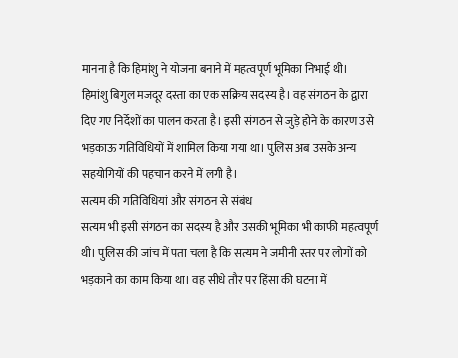मानना है कि हिमांशु ने योजना बनाने में महत्वपूर्ण भूमिका निभाई थी।
हिमांशु बिगुल मजदूर दस्ता का एक सक्रिय सदस्य है। वह संगठन के द्वारा दिए गए निर्देशों का पालन करता है। इसी संगठन से जुड़े होने के कारण उसे भड़काऊ गतिविधियों में शामिल किया गया था। पुलिस अब उसके अन्य सहयोगियों की पहचान करने में लगी है।
सत्यम की गतिविधियां और संगठन से संबंध
सत्यम भी इसी संगठन का सदस्य है और उसकी भूमिका भी काफी महत्वपूर्ण थी। पुलिस की जांच में पता चला है कि सत्यम ने जमीनी स्तर पर लोगों को भड़काने का काम किया था। वह सीधे तौर पर हिंसा की घटना में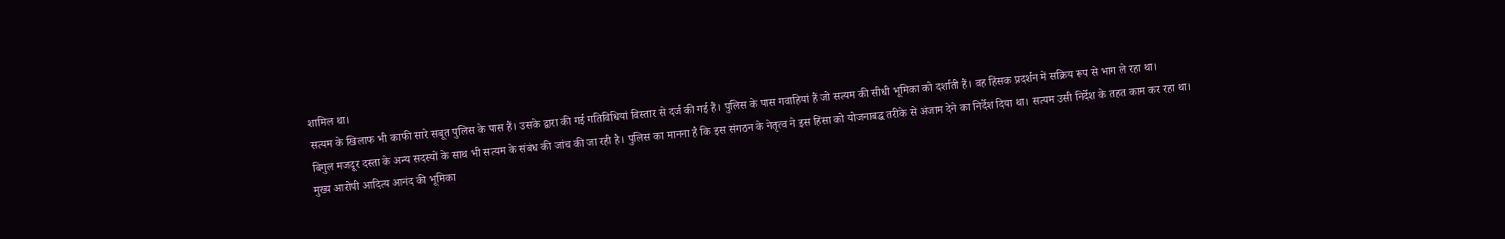शामिल था।
सत्यम के खिलाफ भी काफी सारे सबूत पुलिस के पास हैं। उसके द्वारा की गई गतिविधियां विस्तार से दर्ज की गई हैं। पुलिस के पास गवाहियां हैं जो सत्यम की सीधी भूमिका को दर्शाती हैं। वह हिंसक प्रदर्शन में सक्रिय रूप से भाग ले रहा था।
बिगुल मजदूर दस्ता के अन्य सदस्यों के साथ भी सत्यम के संबंध की जांच की जा रही है। पुलिस का मानना है कि इस संगठन के नेतृत्व ने इस हिंसा को योजनाबद्ध तरीके से अंजाम देने का निर्देश दिया था। सत्यम उसी निर्देश के तहत काम कर रहा था।
मुख्य आरोपी आदित्य आनंद की भूमिका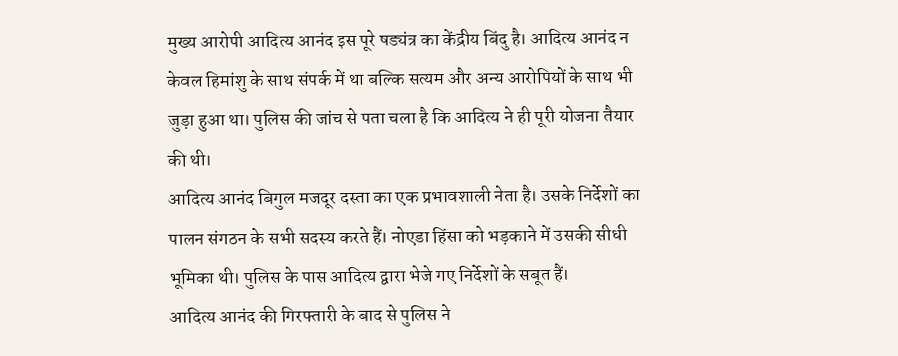मुख्य आरोपी आदित्य आनंद इस पूरे षड्यंत्र का केंद्रीय बिंदु है। आदित्य आनंद न केवल हिमांशु के साथ संपर्क में था बल्कि सत्यम और अन्य आरोपियों के साथ भी जुड़ा हुआ था। पुलिस की जांच से पता चला है कि आदित्य ने ही पूरी योजना तैयार की थी।
आदित्य आनंद बिगुल मजदूर दस्ता का एक प्रभावशाली नेता है। उसके निर्देशों का पालन संगठन के सभी सदस्य करते हैं। नोएडा हिंसा को भड़काने में उसकी सीधी भूमिका थी। पुलिस के पास आदित्य द्वारा भेजे गए निर्देशों के सबूत हैं।
आदित्य आनंद की गिरफ्तारी के बाद से पुलिस ने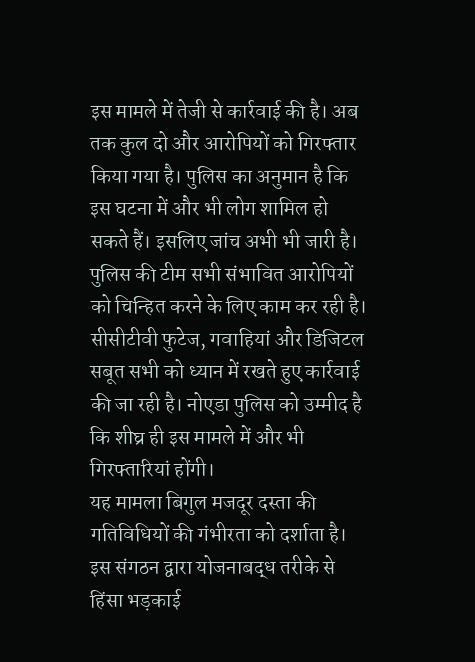इस मामले में तेजी से कार्रवाई की है। अब तक कुल दो और आरोपियों को गिरफ्तार किया गया है। पुलिस का अनुमान है कि इस घटना में और भी लोग शामिल हो सकते हैं। इसलिए जांच अभी भी जारी है।
पुलिस की टीम सभी संभावित आरोपियों को चिन्हित करने के लिए काम कर रही है। सीसीटीवी फुटेज, गवाहियां और डिजिटल सबूत सभी को ध्यान में रखते हुए कार्रवाई की जा रही है। नोएडा पुलिस को उम्मीद है कि शीघ्र ही इस मामले में और भी गिरफ्तारियां होंगी।
यह मामला बिगुल मजदूर दस्ता की गतिविधियों की गंभीरता को दर्शाता है। इस संगठन द्वारा योजनाबद्ध तरीके से हिंसा भड़काई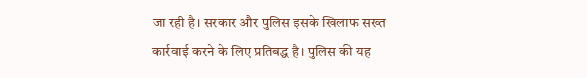जा रही है। सरकार और पुलिस इसके खिलाफ सख्त कार्रवाई करने के लिए प्रतिबद्ध है। पुलिस की यह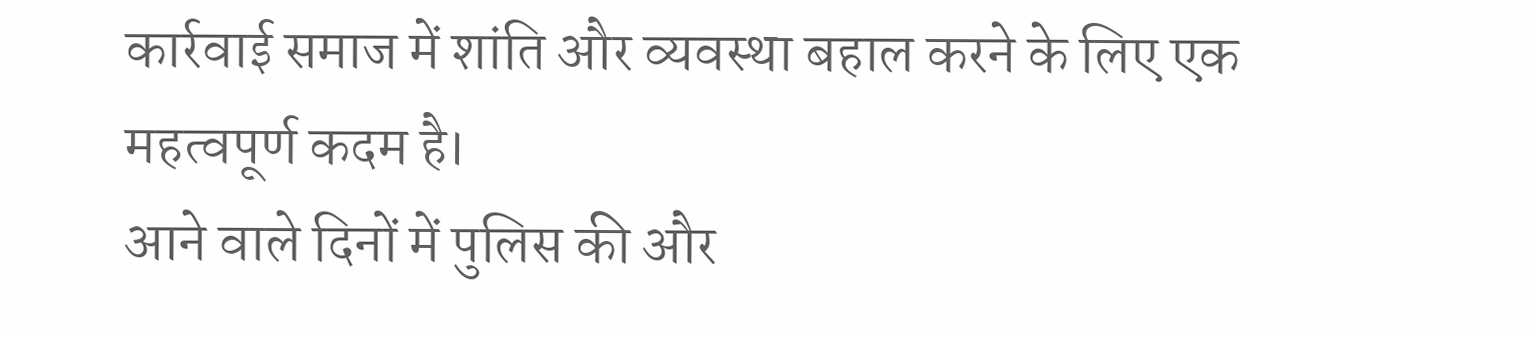कार्रवाई समाज में शांति और व्यवस्था बहाल करने के लिए एक महत्वपूर्ण कदम है।
आने वाले दिनों में पुलिस की और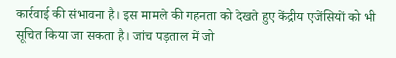कार्रवाई की संभावना है। इस मामले की गहनता को देखते हुए केंद्रीय एजेंसियों को भी सूचित किया जा सकता है। जांच पड़ताल में जो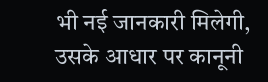भी नई जानकारी मिलेगी, उसके आधार पर कानूनी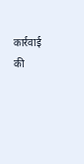कार्रवाई की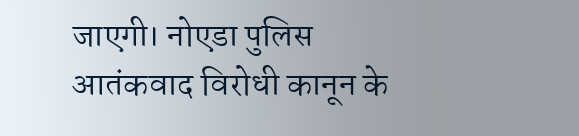जाएगी। नोएडा पुलिस आतंकवाद विरोधी कानून के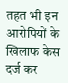तहत भी इन आरोपियों के खिलाफ केस दर्ज कर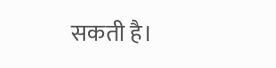सकती है।